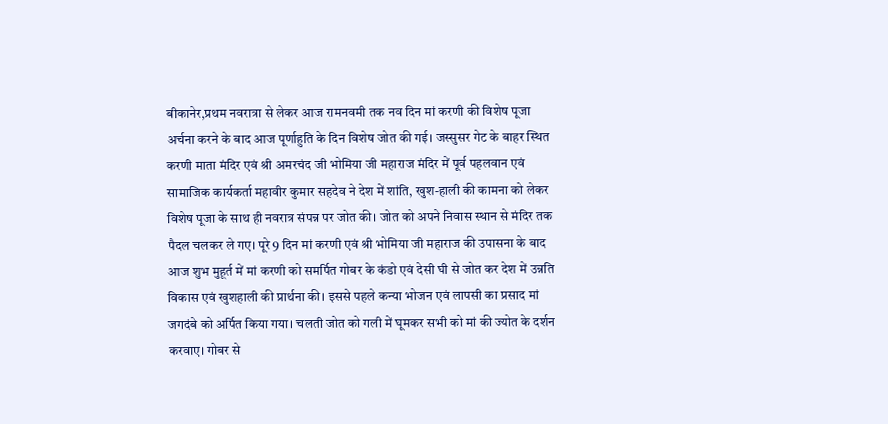बीकानेर,प्रथम नवरात्रा से लेकर आज रामनवमी तक नव दिन मां करणी की विशेष पूजा अर्चना करने के बाद आज पूर्णाहुति के दिन विशेष जोत की गई। जस्सुसर गेट के बाहर स्थित करणी माता मंदिर एवं श्री अमरचंद जी भोमिया जी महाराज मंदिर में पूर्व पहलवान एवं सामाजिक कार्यकर्ता महावीर कुमार सहदेव ने देश में शांति, खुश-हाली की कामना को लेकर विशेष पूजा के साथ ही नवरात्र संपन्न पर जोत की। जोत को अपने निवास स्थान से मंदिर तक पैदल चलकर ले गए। पूरे 9 दिन मां करणी एवं श्री भोमिया जी महाराज की उपासना के बाद आज शुभ मुहूर्त में मां करणी को समर्पित गोबर के कंडो एवं देसी घी से जोत कर देश में उन्नति विकास एवं खुशहाली की प्रार्थना की। इससे पहले कन्या भोजन एवं लापसी का प्रसाद मां जगदंबे को अर्पित किया गया। चलती जोत को गली में घूमकर सभी को मां की ज्योत के दर्शन करवाए। गोबर से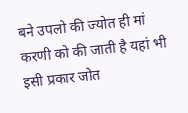बने उपलो की ज्योत ही मां करणी को की जाती है यहां भी इसी प्रकार जोत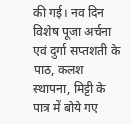की गई। नव दिन विशेष पूजा अर्चना एवं दुर्गा सप्तशती के पाठ, कलश स्थापना, मिट्टी के पात्र में बोये गए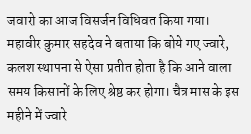जवारो का आज विसर्जन विधिवत किया गया। महावीर कुमार सहदेव ने बताया कि बोये गए ज्वारे, कलश स्थापना से ऐसा प्रतीत होता है कि आने वाला समय किसानों के लिए श्रेष्ठ कर होगा। चैत्र मास के इस महीने में ज्वारे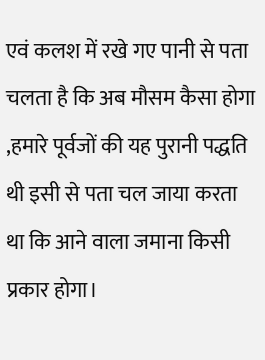एवं कलश में रखे गए पानी से पता चलता है कि अब मौसम कैसा होगा ,हमारे पूर्वजों की यह पुरानी पद्धति थी इसी से पता चल जाया करता था कि आने वाला जमाना किसी प्रकार होगा।